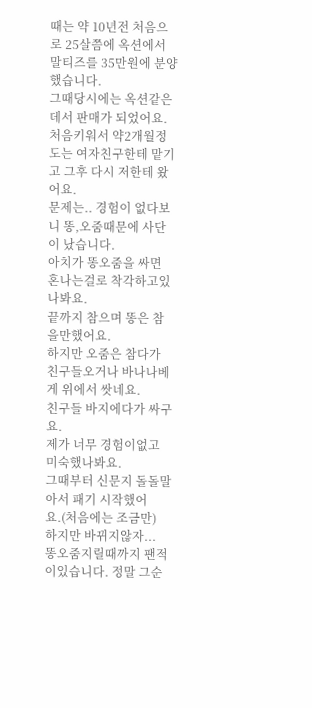때는 약 10년전 처음으로 25살쯤에 옥션에서 말티즈를 35만원에 분양했습니다.
그때당시에는 옥션같은데서 판매가 되었어요.
처음키워서 약2개월정도는 여자친구한테 맡기고 그후 다시 저한테 왔어요.
문제는.. 경험이 없다보니 똥,오줌때문에 사단이 났습니다.
아치가 똥오줌을 싸면 혼나는걸로 착각하고있나봐요.
끝까지 참으며 똥은 참을만했어요.
하지만 오줌은 참다가 친구들오거나 바나나베게 위에서 쌋네요.
친구들 바지에다가 싸구요.
제가 너무 경험이없고 미숙했나봐요.
그때부터 신문지 돌돌말아서 패기 시작했어요.(처음에는 조금만)
하지만 바뀌지않자...
똥오줌지릴때까지 팬적이있습니다. 정말 그순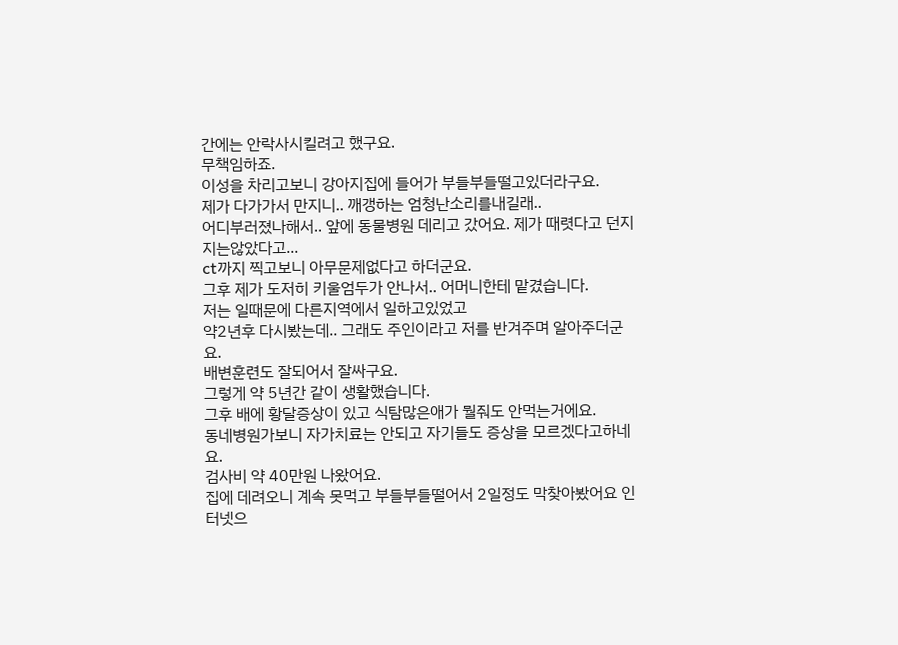간에는 안락사시킬려고 했구요.
무책임하죠.
이성을 차리고보니 강아지집에 들어가 부들부들떨고있더라구요.
제가 다가가서 만지니.. 깨갱하는 엄청난소리를내길래..
어디부러졌나해서.. 앞에 동물병원 데리고 갔어요. 제가 때렷다고 던지지는않았다고...
ct까지 찍고보니 아무문제없다고 하더군요.
그후 제가 도저히 키울엄두가 안나서.. 어머니한테 맡겼습니다.
저는 일때문에 다른지역에서 일하고있었고
약2년후 다시봤는데.. 그래도 주인이라고 저를 반겨주며 알아주더군요.
배변훈련도 잘되어서 잘싸구요.
그렇게 약 5년간 같이 생활했습니다.
그후 배에 황달증상이 있고 식탐많은애가 뭘줘도 안먹는거에요.
동네병원가보니 자가치료는 안되고 자기들도 증상을 모르겠다고하네요.
검사비 약 40만원 나왔어요.
집에 데려오니 계속 못먹고 부들부들떨어서 2일정도 막찾아봤어요 인터넷으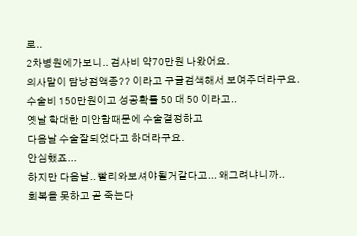로..
2차병원에가보니.. 검사비 약70만원 나왔어요.
의사말이 담낭점액종?? 이라고 구글검색해서 보여주더라구요.
수술비 150만원이고 성공확률 50 대 50 이라고..
옛날 학대한 미안함때문에 수술결정하고
다음날 수술잘되었다고 하더라구요.
안심했죠...
하지만 다음날.. 빨리와보셔야될거같다고... 왜그려냐니까..
회복을 못하고 곧 죽는다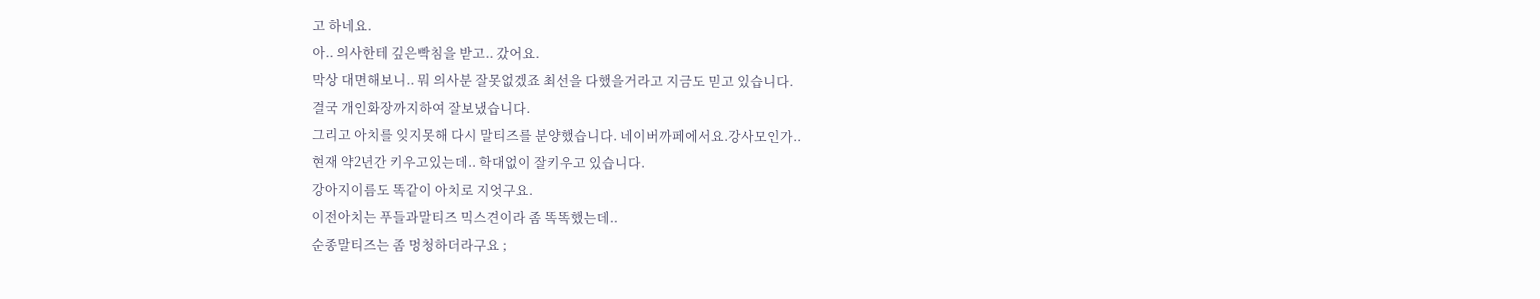고 하네요.
아.. 의사한테 깊은빡침을 받고.. 갔어요.
막상 대면해보니.. 뭐 의사분 잘못없겠죠 최선을 다했을거라고 지금도 믿고 있습니다.
결국 개인화장까지하여 잘보냈습니다.
그리고 아치를 잊지못해 다시 말티즈를 분양했습니다. 네이버까페에서요.강사모인가..
현재 약2년간 키우고있는데.. 학대없이 잘키우고 있습니다.
강아지이름도 똑같이 아치로 지엇구요.
이전아치는 푸들과말티즈 믹스견이라 좀 똑똑했는데..
순종말티즈는 좀 멍청하더라구요 ;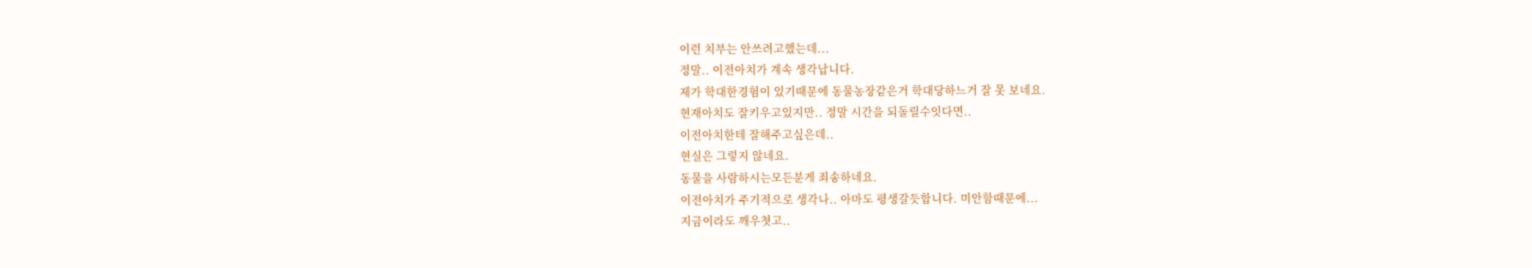이런 치부는 안쓰려고했는데...
정말.. 이전아치가 계속 생각납니다.
제가 학대한경험이 있기때문에 동물농장같은거 학대당하느거 잘 못 보네요.
현재아치도 잘키우고있지만.. 정말 시간을 되돌릴수잇다면..
이전아치한테 잘해주고싶은데..
현실은 그렇지 않네요.
동물을 사람하시는모든분게 죄송하네요.
이전아치가 주기적으로 생각나.. 아마도 평생갈듯합니다. 미안함때문에...
지금이라도 깨우쳣고..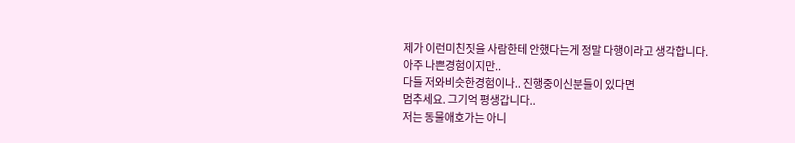제가 이런미친짓을 사람한테 안했다는게 정말 다행이라고 생각합니다.
아주 나쁜경험이지만..
다들 저와비슷한경험이나.. 진행중이신분들이 있다면
멈추세요. 그기억 평생갑니다..
저는 동물애호가는 아니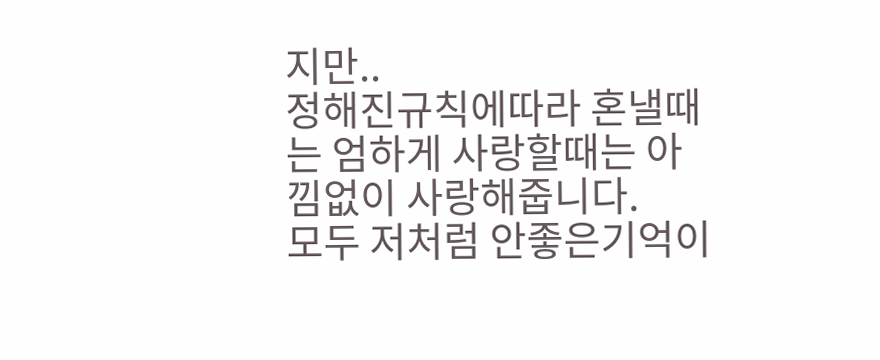지만..
정해진규칙에따라 혼낼때는 엄하게 사랑할때는 아낌없이 사랑해줍니다.
모두 저처럼 안좋은기억이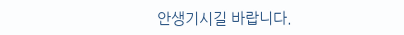안생기시길 바랍니다.